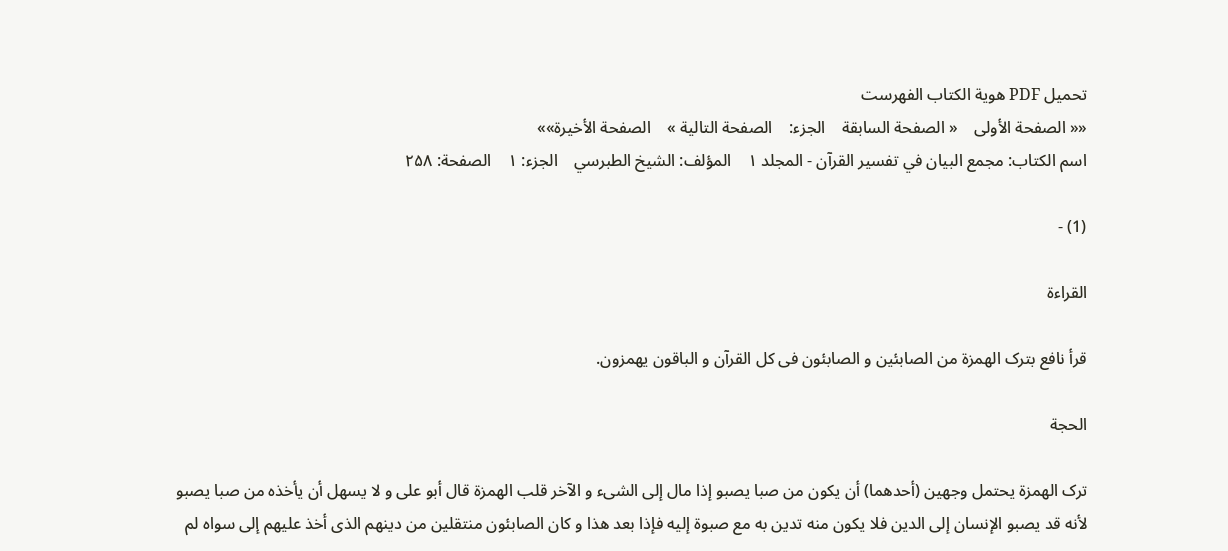تحمیل PDF هویة الکتاب الفهرست
«« الصفحة الأولی    « الصفحة السابقة    الجزء:    الصفحة التالیة »    الصفحة الأخیرة»»
اسم الکتاب: مجمع البيان في تفسير القرآن - المجلد ۱    المؤلف: الشيخ الطبرسي    الجزء: ۱    الصفحة: ۲۵۸

(1) -

القراءة

قرأ نافع بترک الهمزة من الصابئین و الصابئون فی کل القرآن و الباقون یهمزون.

الحجة

ترک الهمزة یحتمل وجهین (أحدهما) أن یکون من صبا یصبو إذا مال إلى الشی‌ء و الآخر قلب الهمزة قال أبو علی و لا یسهل أن یأخذه من صبا یصبو لأنه قد یصبو الإنسان إلى الدین فلا یکون منه تدین به مع صبوة إلیه فإذا بعد هذا و کان الصابئون منتقلین من دینهم الذی أخذ علیهم إلى سواه لم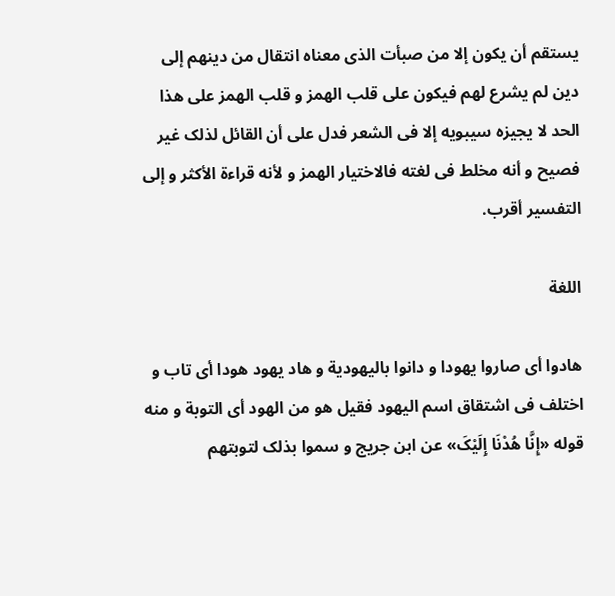یستقم أن یکون إلا من صبأت الذی معناه انتقال من دینهم إلى دین لم یشرع لهم فیکون على قلب الهمز و قلب الهمز على هذا الحد لا یجیزه سیبویه إلا فی الشعر فدل على أن القائل لذلک غیر فصیح و أنه مخلط فی لغته فالاختیار الهمز و لأنه قراءة الأکثر و إلى التفسیر أقرب.

اللغة

هادوا أی صاروا یهودا و دانوا بالیهودیة و هاد یهود هودا أی تاب و اختلف فی اشتقاق اسم الیهود فقیل هو من الهود أی التوبة و منه قوله‌ «إِنَّا هُدْنَا إِلَیْکَ» عن ابن جریج و سموا بذلک لتوبتهم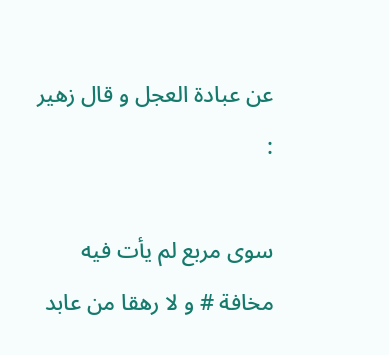عن عبادة العجل و قال زهیر :

سوى مربع لم یأت فیه مخافة # و لا رهقا من عابد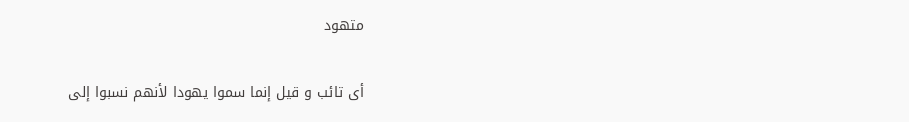متهود

أی تائب و قیل إنما سموا یهودا لأنهم نسبوا إلى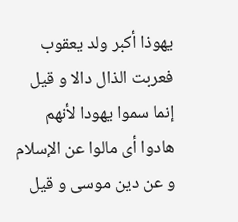یهوذا أکبر ولد یعقوب فعربت الذال دالا و قیل إنما سموا یهودا لأنهم هادوا أی مالوا عن الإسلام و عن دین موسى و قیل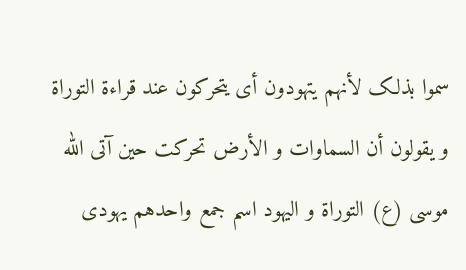سموا بذلک لأنهم یتهودون أی یتحرکون عند قراءة التوراة و یقولون أن السماوات و الأرض تحرکت حین آتى الله موسى (ع) التوراة و الیهود اسم جمع واحدهم یهودی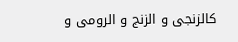کالزنجی و الزنج و الرومی و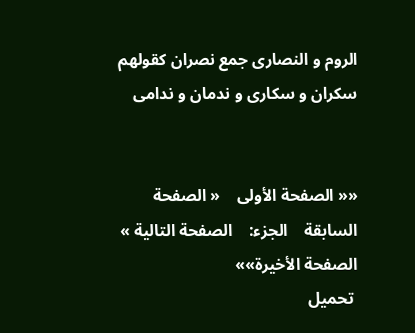الروم و النصارى جمع نصران کقولهم سکران و سکارى و ندمان و ندامى‌


«« الصفحة الأولی    « الصفحة السابقة    الجزء:    الصفحة التالیة »    الصفحة الأخیرة»»
 تحمیل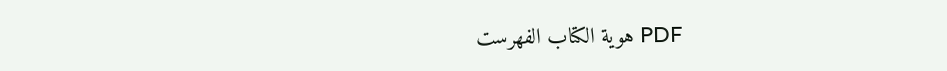PDF هویة الکتاب الفهرست